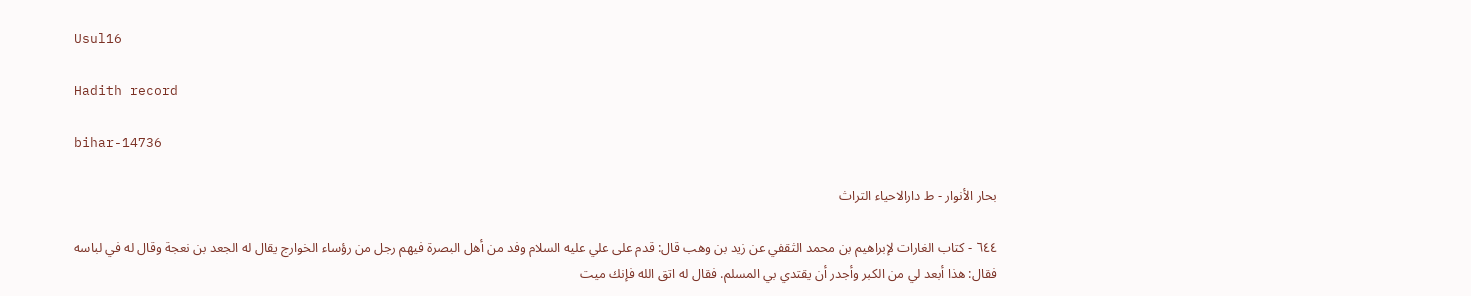Usul16

Hadith record

bihar-14736

بحار الأنوار - ط دارالاحياء التراث

٦٤٤ - كتاب الغارات لإبراهيم بن محمد الثقفي عن زيد بن وهب قال: قدم على علي عليه السلام وفد من أهل البصرة فيهم رجل من رؤساء الخوارج يقال له الجعد بن نعجة وقال له في لباسه فقال: هذا أبعد لي من الكبر وأجدر أن يقتدي بي المسلم. فقال له اتق الله فإنك ميت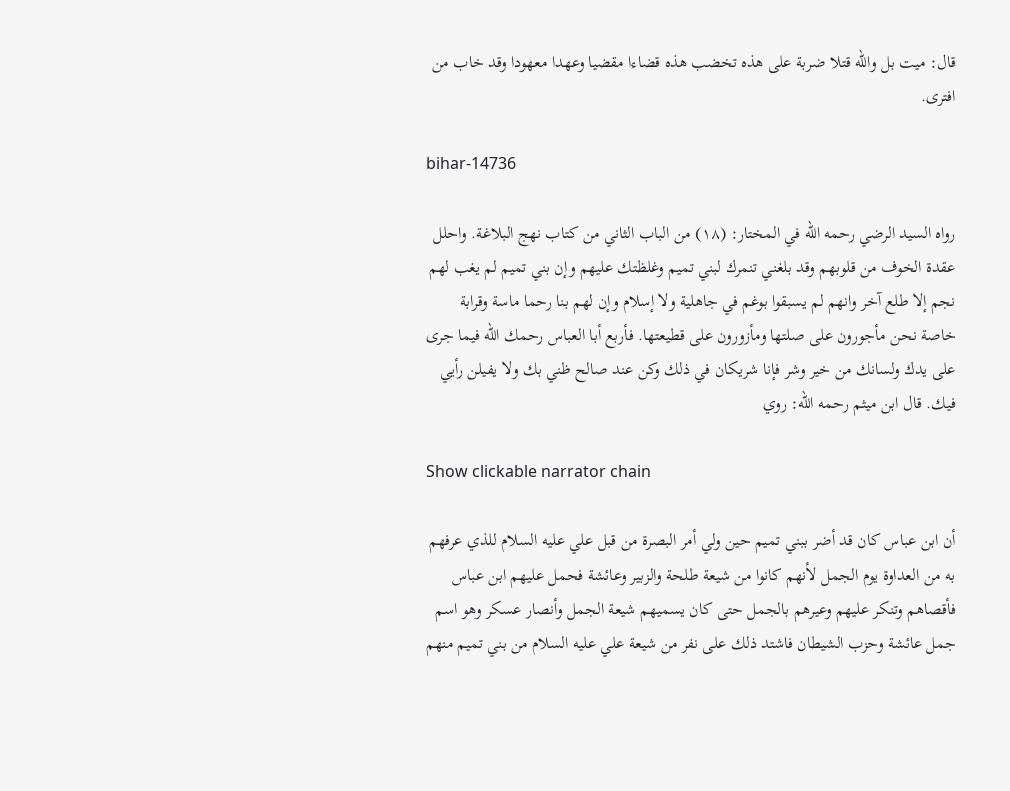قال: ميت بل والله قتلا ضربة على هذه تخضب هذه قضاءا مقضيا وعهدا معهودا وقد خاب من افترى.

bihar-14736

رواه السيد الرضي رحمه الله في المختار: (١٨) من الباب الثاني من كتاب نهج البلاغة. واحلل عقدة الخوف من قلوبهم وقد بلغني تنمرك لبني تميم وغلظتك عليهم وإن بني تميم لم يغب لهم نجم إلا طلع آخر وانهم لم يسبقوا بوغم في جاهلية ولا إسلام وإن لهم بنا رحما ماسة وقرابة خاصة نحن مأجورون على صلتها ومأزورون على قطيعتها. فأربع أبا العباس رحمك الله فيما جرى على يدك ولسانك من خير وشر فإنا شريكان في ذلك وكن عند صالح ظني بك ولا يفيلن رأيي فيك. قال ابن ميثم رحمه الله: روي

Show clickable narrator chain

أن ابن عباس كان قد أضر ببني تميم حين ولي أمر البصرة من قبل علي عليه السلام للذي عرفهم به من العداوة يوم الجمل لأنهم كانوا من شيعة طلحة والزبير وعائشة فحمل عليهم ابن عباس فأقصاهم وتنكر عليهم وعيرهم بالجمل حتى كان يسميهم شيعة الجمل وأنصار عسكر وهو اسم جمل عائشة وحزب الشيطان فاشتد ذلك على نفر من شيعة علي عليه السلام من بني تميم منهم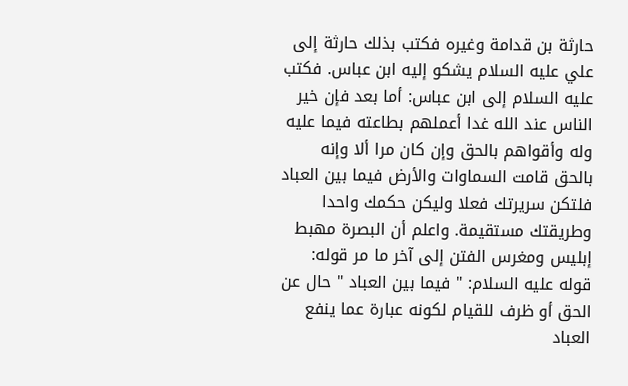حارثة بن قدامة وغيره فكتب بذلك حارثة إلى علي عليه السلام يشكو إليه ابن عباس. فكتب عليه السلام إلى ابن عباس: أما بعد فإن خير الناس عند الله غدا أعملهم بطاعته فيما عليه وله وأقواهم بالحق وإن كان مرا ألا وإنه بالحق قامت السماوات والأرض فيما بين العباد فلتكن سريرتك فعلا وليكن حكمك واحدا وطريقتك مستقيمة. واعلم أن البصرة مهبط إبليس ومغرس الفتن إلى آخر ما مر قوله: قوله عليه السلام: " فيما بين العباد " حال عن الحق أو ظرف للقيام لكونه عبارة عما ينفع العباد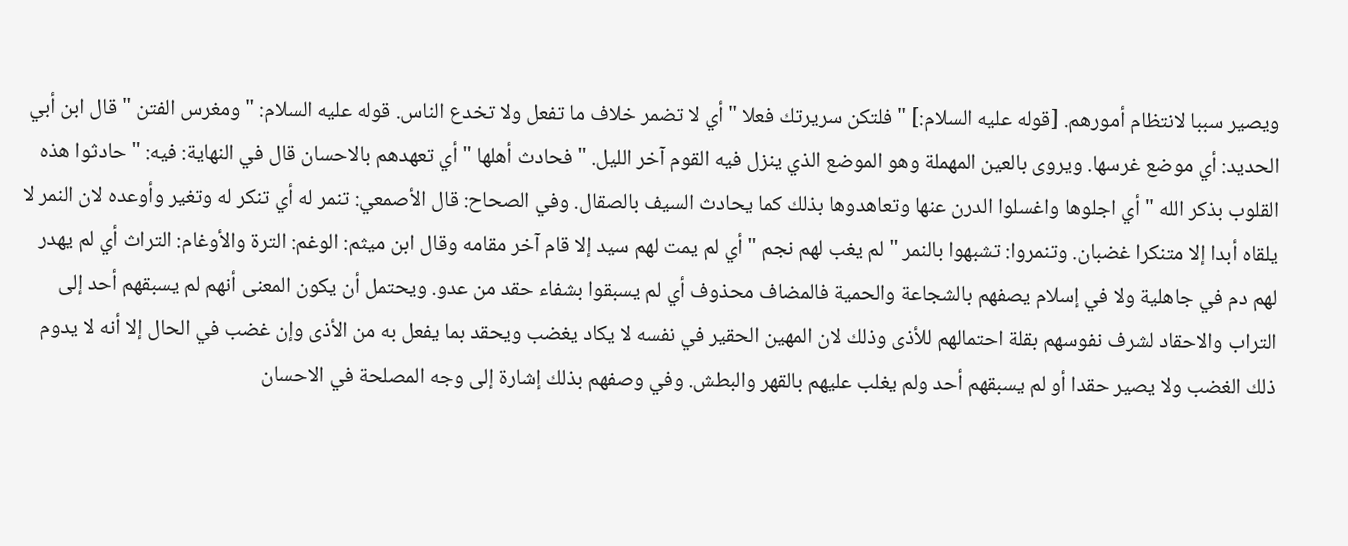ويصير سببا لانتظام أمورهم. [قوله عليه السلام:] " فلتكن سريرتك فعلا " أي لا تضمر خلاف ما تفعل ولا تخدع الناس. قوله عليه السلام: " ومغرس الفتن " قال ابن أبي الحديد: أي موضع غرسها. ويروى بالعين المهملة وهو الموضع الذي ينزل فيه القوم آخر الليل. " فحادث أهلها " أي تعهدهم بالاحسان قال في النهاية: فيه: " حادثوا هذه القلوب بذكر الله " أي اجلوها واغسلوا الدرن عنها وتعاهدوها بذلك كما يحادث السيف بالصقال. وفي الصحاح: قال الأصمعي: تنمر له أي تنكر له وتغير وأوعده لان النمر لا يلقاه أبدا إلا متنكرا غضبان. وتنمروا: تشبهوا بالنمر " لم يغب لهم نجم " أي لم يمت لهم سيد إلا قام آخر مقامه وقال ابن ميثم: الوغم: الترة والأوغام: التراث أي لم يهدر لهم دم في جاهلية ولا في إسلام يصفهم بالشجاعة والحمية فالمضاف محذوف أي لم يسبقوا بشفاء حقد من عدو. ويحتمل أن يكون المعنى أنهم لم يسبقهم أحد إلى التراب والاحقاد لشرف نفوسهم بقلة احتمالهم للأذى وذلك لان المهين الحقير في نفسه لا يكاد يغضب ويحقد بما يفعل به من الأذى وإن غضب في الحال إلا أنه لا يدوم ذلك الغضب ولا يصير حقدا أو لم يسبقهم أحد ولم يغلب عليهم بالقهر والبطش. وفي وصفهم بذلك إشارة إلى وجه المصلحة في الاحسان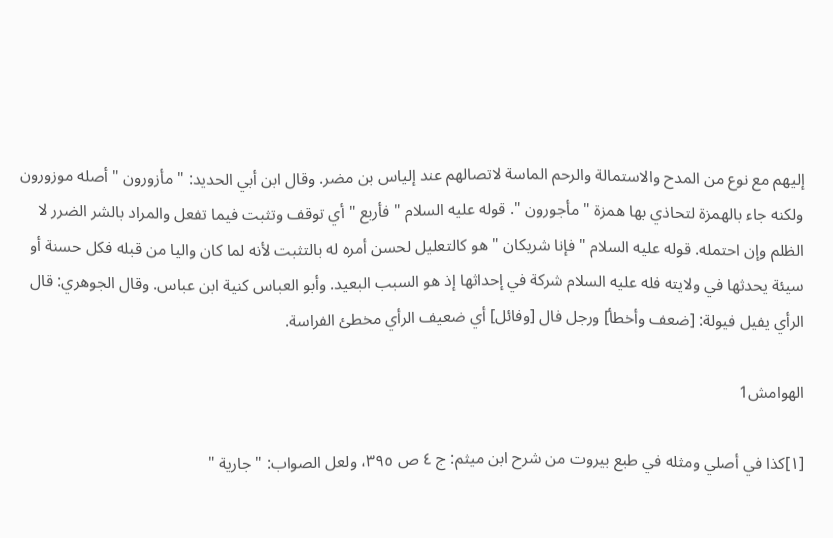إليهم مع نوع من المدح والاستمالة والرحم الماسة لاتصالهم عند إلياس بن مضر. وقال ابن أبي الحديد: " مأزورون " أصله موزورون ولكنه جاء بالهمزة لتحاذي بها همزة " مأجورون ". قوله عليه السلام " فأربع " أي توقف وتثبت فيما تفعل والمراد بالشر الضرر لا الظلم وإن احتمله. قوله عليه السلام " فإنا شريكان " هو كالتعليل لحسن أمره له بالتثبت لأنه لما كان واليا من قبله فكل حسنة أو سيئة يحدثها في ولايته فله عليه السلام شركة في إحداثها إذ هو السبب البعيد. وأبو العباس كنية ابن عباس. وقال الجوهري: قال الرأي يفيل فيولة: [ضعف وأخطأ] ورجل فال [وفائل] أي ضعيف الرأي مخطئ الفراسة.

الهوامش1

[١]كذا في أصلي ومثله في طبع بيروت من شرح ابن ميثم: ج ٤ ص ٣٩٥، ولعل الصواب: " جارية "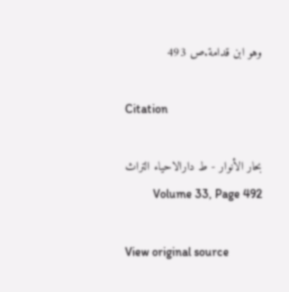وهو ابن قدامة.ص 493

Citation

بحار الأنوار - ط دارالاحياء التراث Volume 33, Page 492

View original source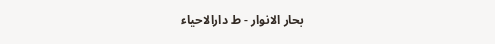بحار الانوار - ط دارالاحیاء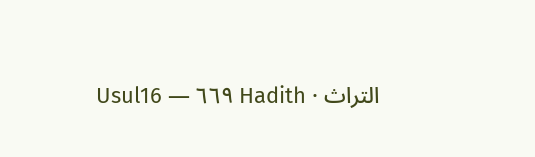التراث · Hadith ٦٦٩ — Usul16